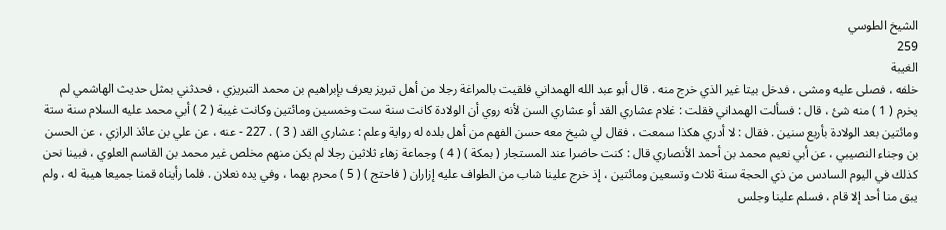الشيخ الطوسي
259
الغيبة
خلفه ، فصلى عليه ومشى ، فدخل بيتا غير الذي خرج منه . قال أبو عبد الله الهمداني فلقيت بالمراغة رجلا من أهل تبريز يعرف بإبراهيم بن محمد التبريزي ، فحدثني بمثل حديث الهاشمي لم يخرم ( 1 ) منه شئ ، قال : فسألت الهمداني فقلت : غلام عشاري القد أو عشاري السن لأنه روي أن الولادة كانت سنة ست وخمسين ومائتين وكانت غيبة ( 2 ) أبي محمد عليه السلام سنة ستة ومائتين بعد الولادة بأربع سنين . فقال : لا أدري هكذا سمعت ، فقال لي شيخ معه حسن الفهم من أهل بلده له رواية وعلم : عشاري القد ( 3 ) . 227 - عنه ، عن علي بن عائذ الرازي ، عن الحسن بن وجناء النصيبي ، عن أبي نعيم محمد بن أحمد الأنصاري قال : كنت حاضرا عند المستجار ( بمكة ) ( 4 ) وجماعة زهاء ثلاثين رجلا لم يكن منهم مخلص غير محمد بن القاسم العلوي ، فبينا نحن كذلك في اليوم السادس من ذي الحجة سنة ثلاث وتسعين ومائتين ، إذ خرج علينا شاب من الطواف عليه إزاران ( فاحتج ) ( 5 ) محرم بهما ، وفي يده نعلان . فلما رأيناه قمنا جميعا هيبة له ، ولم يبق منا أحد إلا قام ، فسلم علينا وجلس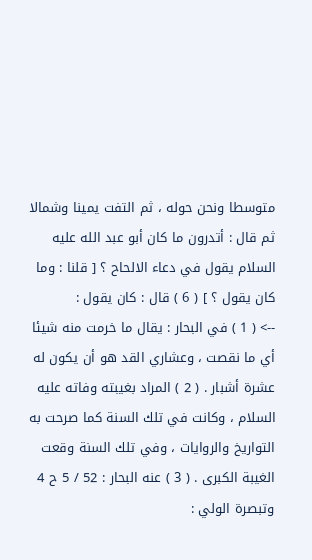متوسطا ونحن حوله ، ثم التفت يمينا وشمالا ثم قال : أتدرون ما كان أبو عبد الله عليه السلام يقول في دعاء الالحاح ؟ [ قلنا : وما كان يقول ؟ ] ( 6 ) قال : كان يقول :
--> ( 1 ) في البحار : يقال ما خرمت منه شيئا أي ما نقصت ، وعشاري القد هو أن يكون له عشرة أشبار . ( 2 ) المراد بغيبته وفاته عليه السلام ، وكانت في تلك السنة كما صرحت به التواريخ والروايات ، وفي تلك السنة وقعت الغيبة الكبرى . ( 3 ) عنه البحار : 52 / 5 ح 4 وتبصرة الولي :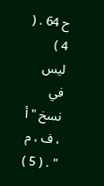ح 64 . ( 4 ) ليس في نسخ " أ ، ف ، م " . ( 5 )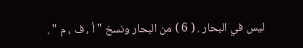ليس في البحار . ( 6 ) من البحار ونسخ " أ ، ف ، م " .